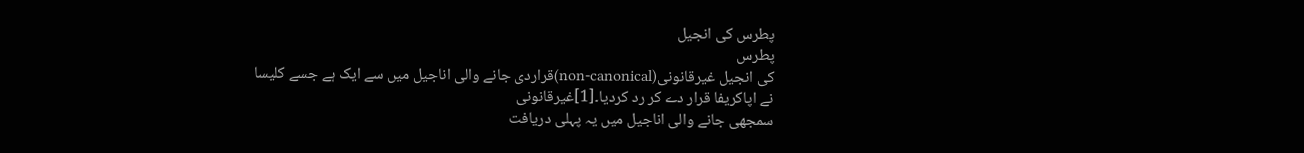پطرس کی انجیل
پطرس
کی انجیل غیرقانونی(non-canonical)قراردی جانے والی اناجیل میں سے ایک ہے جسے کلیسا
نے اپاکریفا قرار دے کر رد کردیا۔[1]غیرقانونی
سمجھی جانے والی اناجیل میں یہ پہلی دریافت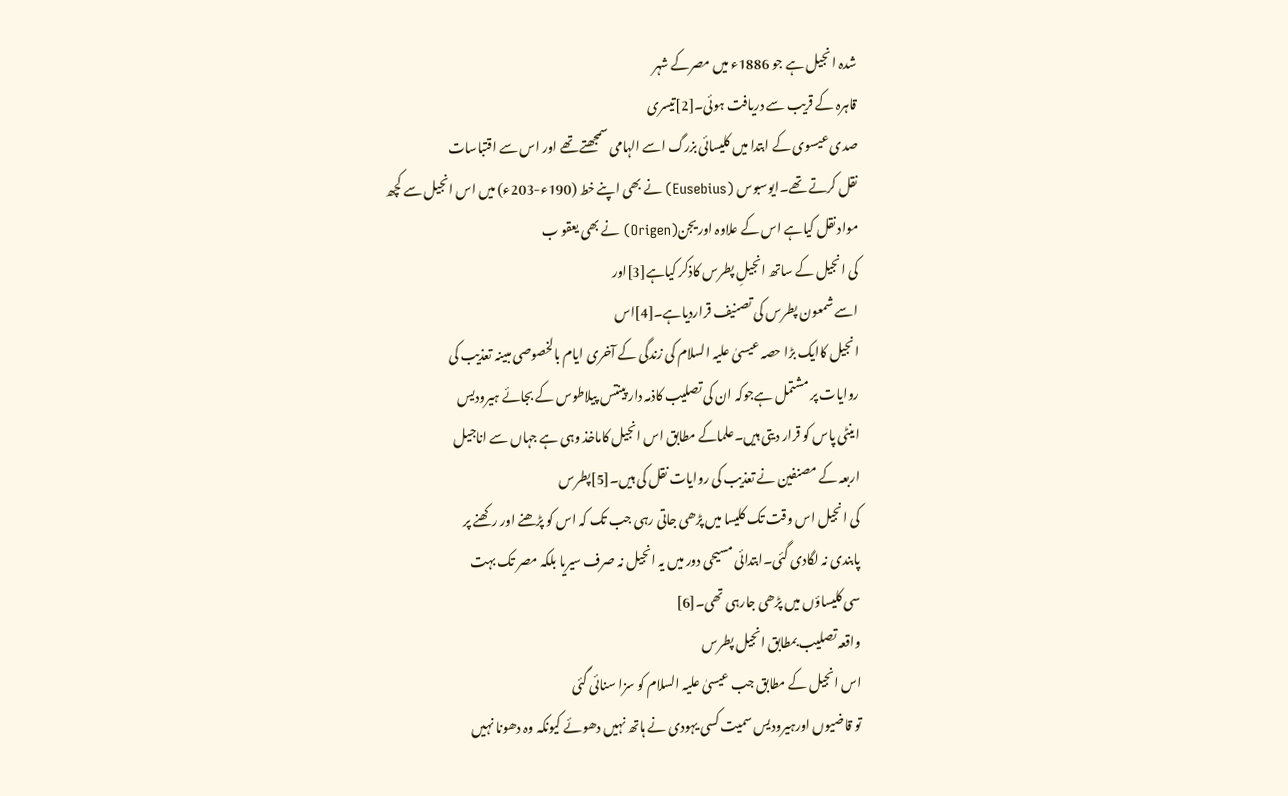شدہ انجیل ہے جو 1886ء میں مصرکے شہر
قاہرہ کے قریب سے دریافت ہوئی۔[2]تیسری
صدی عیسوی کے ابتدا میں کلیسائی بزرگ اسے الہامی سمجھتے تھے اور اس سے اقتباسات
نقل کرتے تھے۔ایوسبوس (Eusebius) نے بھی اپنے خط (190ء-203ء) میں اس انجیل سے کچھ
مواد نقل کیاہے اس کے علاوہ اوریجن(Origen) نے بھی یعقو ب
کی انجیل کے ساتھ انجیلِ پطرس کاذکر کیاہے[3]اور
اسے شمعون پطرس کی تصنیف قراردیاہے۔[4]اس
انجیل کاایک بڑا حصہ عیسیٰ علیہ السلام کی زندگی کے آخری ایام بالخصوصی مبینہ تعذیب کی
روایات پر مشتمل ہےجوکہ ان کی تصلیب کاذمہ دار پینتس پیلاطوس کے بجائے ہیرودیس
اینٹی پاس کو قرار دیتی ہیں۔علماکے مطابق اس انجیل کاماخذ وہی ہے جہاں سے اناجیل
اربعہ کے مصنفین نے تعذیب کی روایات نقل کی ہیں۔[5]پطرس
کی انجیل اس وقت تک کلیسا میں پڑھی جاتی رہی جب تک کہ اس کو پڑھنے اور رکھنے پر
پابندی نہ لگادی گئی۔ابتدائی مسیحی دور میں یہ انجیل نہ صرف سیریا بلکہ مصر تک بہت
سی کلیساؤں میں پڑھی جارہی تھی۔[6]
واقعہ تصلیب بمطابق انجیل پطرس
اس انجیل کے مطابق جب عیسیٰ علیہ السلام کو سزا سنائی گئی
تو قاضیوں اورہیرودیس سمیت کسی یہودی نے ہاتھ نہیں دھوئے کیونکہ وہ دھونا نہیں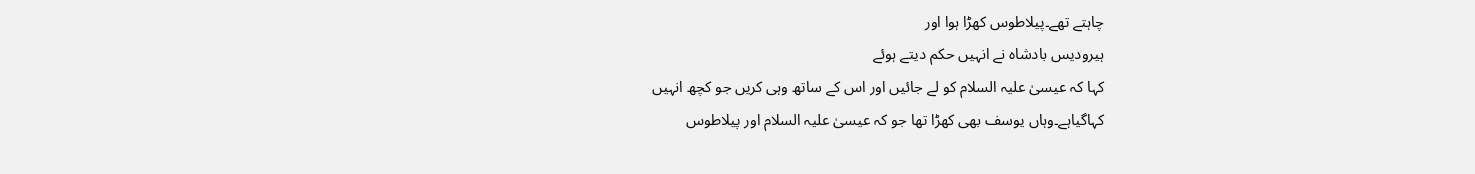چاہتے تھے۔پیلاطوس کھڑا ہوا اور
ہیرودیس بادشاہ نے انہیں حکم دیتے ہوئے
کہا کہ عیسیٰ علیہ السلام کو لے جائیں اور اس کے ساتھ وہی کریں جو کچھ انہیں
کہاگیاہے۔وہاں یوسف بھی کھڑا تھا جو کہ عیسیٰ علیہ السلام اور پیلاطوس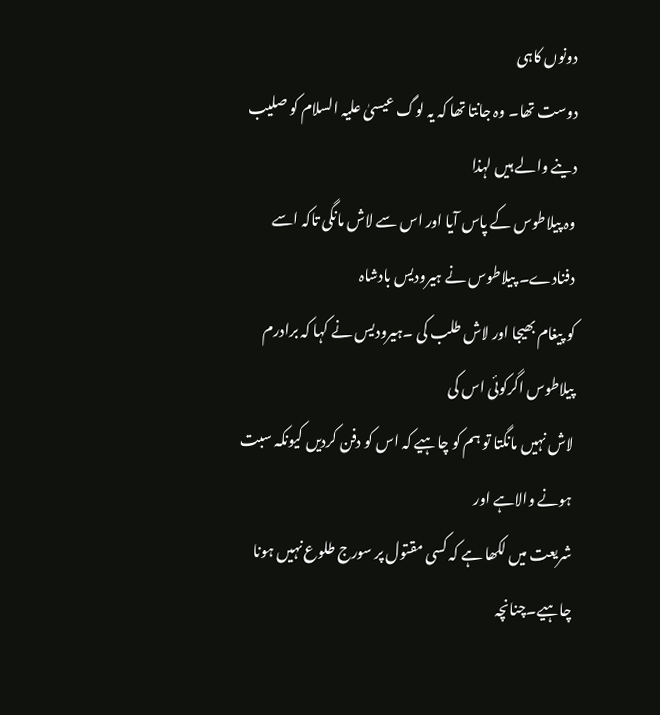دونوں کاہی
دوست تھا۔ وہ جانتا تھا کہ یہ لوگ عیسیٰ علیہ السلام کو صلیب دینے والے ہیں لہذا
وہ پیلاطوس کے پاس آیا اور اس سے لاش مانگی تاکہ اسے دفنادے۔ پیلاطوس نے ہیرودیس بادشاہ
کو پیغام بھیجا اور لاش طلب کی ۔ہیرودیس نے کہا کہ برادرم پیلاطوس اگرکوئی اس کی
لاش نہیں مانگتا تو ہم کو چاہیے کہ اس کو دفن کردیں کیونکہ سبت ہونے والاہے اور
شریعت میں لکھا ہے کہ کسی مقتول پر سورج طلوع نہیں ہونا چاہیے۔چنانچہ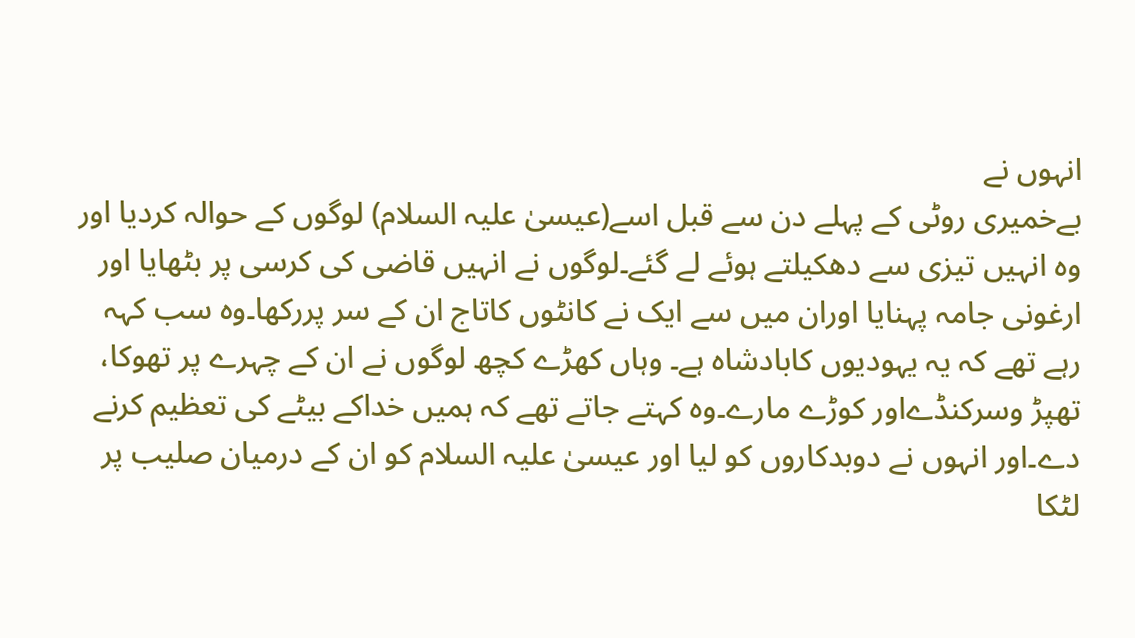انہوں نے
بےخمیری روٹی کے پہلے دن سے قبل اسے(عیسیٰ علیہ السلام) لوگوں کے حوالہ کردیا اور
وہ انہیں تیزی سے دھکیلتے ہوئے لے گئے۔لوگوں نے انہیں قاضی کی کرسی پر بٹھایا اور
ارغونی جامہ پہنایا اوران میں سے ایک نے کانٹوں کاتاج ان کے سر پررکھا۔وہ سب کہہ
رہے تھے کہ یہ یہودیوں کابادشاہ ہے۔ وہاں کھڑے کچھ لوگوں نے ان کے چہرے پر تھوکا،
تھپڑ وسرکنڈےاور کوڑے مارے۔وہ کہتے جاتے تھے کہ ہمیں خداکے بیٹے کی تعظیم کرنے
دے۔اور انہوں نے دوبدکاروں کو لیا اور عیسیٰ علیہ السلام کو ان کے درمیان صلیب پر
لٹکا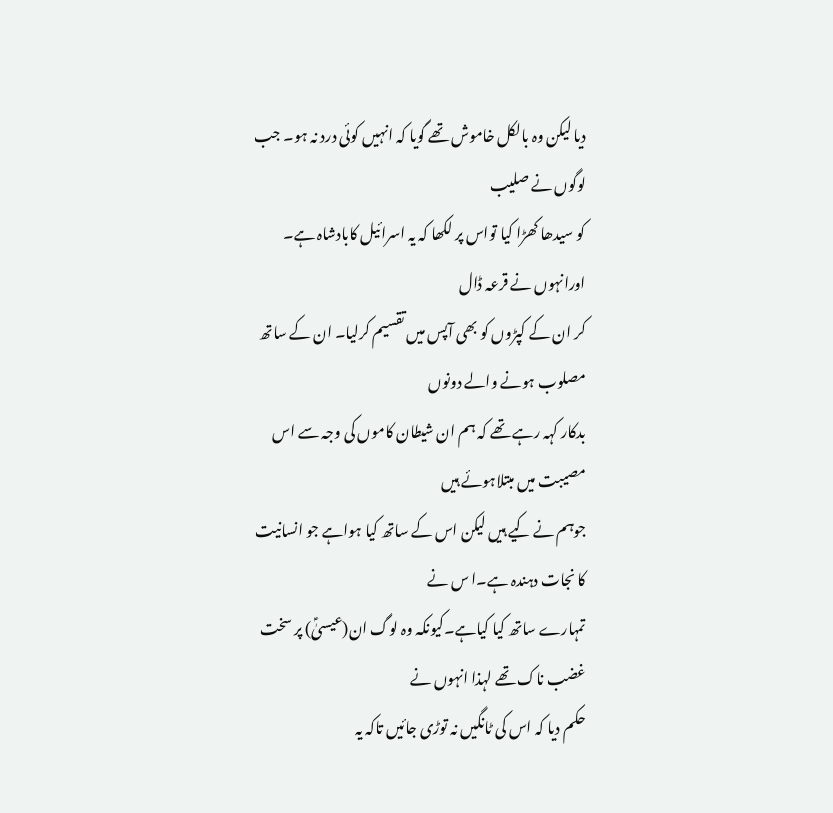دیا لیکن وہ بالکل خاموش تھے گویا کہ انہیں کوئی درد نہ ہو۔ جب لوگوں نے صلیب
کو سیدھا کھڑا کیا تواس پر لکھا کہ یہ اسرائیل کابادشاہ ہے۔ اورانہوں نے قرعہ ڈال
کر ان کے کپڑوں کو بھی آپس میں تقسیم کرلیا۔ ان کے ساتھ مصلوب ہونے والے دونوں
بدکار کہہ رہے تھے کہ ہم ان شیطان کاموں کی وجہ سے اس مصیبت میں مبتلاہوئے ہیں
جوہم نے کیے ہیں لیکن اس کے ساتھ کیا ہواہے جو انسانیت کا نجات دہندہ ہے۔ا س نے
تمہارے ساتھ کیا کیاہے۔کیونکہ وہ لوگ ان(عیسیٰؑ) پر سخت غضب ناک تھے لہذا انہوں نے
حکم دیا کہ اس کی ٹانگیں نہ توڑی جائیں تاکہ یہ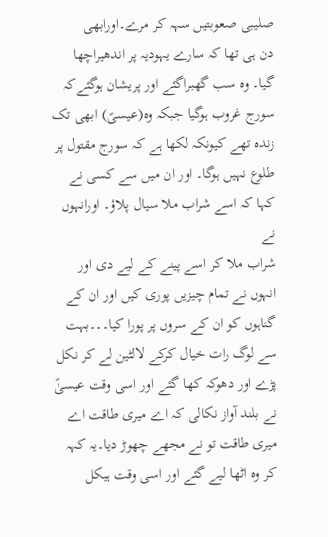صلیبی صعوبتیں سہہ کر مرے۔اورابھی
دن ہی تھا کہ سارے یہودیہ پر اندھیراچھا گیا۔ وہ سب گھبراگئے اور پریشان ہوگئےکہ
سورج غروب ہوگیا جبکہ وہ(عیسیؑ) ابھی تک زندہ تھے کیونکہ لکھا ہے کہ سورج مقتول پر
طلوع نہیں ہوگا۔ اور ان میں سے کسی نے کہا کہ اسے شراب ملا سیال پلاؤ۔ اورانہوں نے
شراب ملا کر اسے پینے کے لیے دی اور انہوں نے تمام چیزیں پوری کیں اور ان کے
گناہوں کو ان کے سروں پر پورا کیا۔۔۔بہت سے لوگ رات خیال کرکے لالٹین لے کر نکل
پڑے اور دھوکہ کھا گئے اور اسی وقت عیسیٰؑ نے بلند آواز نکالی کہ اے میری طاقت اے
میری طاقت تو نے مجھے چھوڑ دیا۔یہ کہہ کر وہ اٹھا لیے گئے اور اسی وقت ہیکل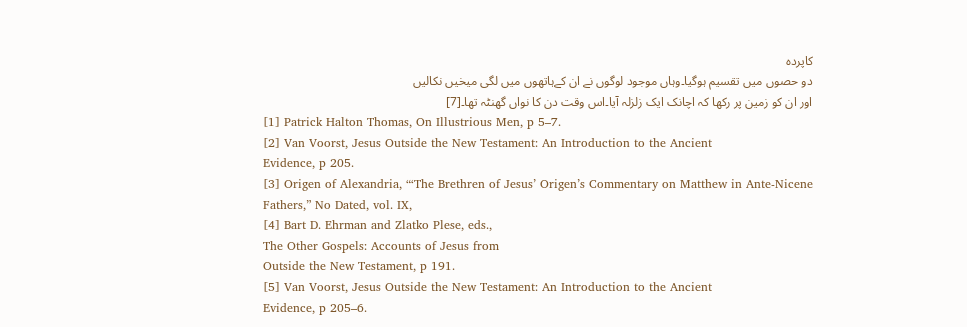کاپردہ
دو حصوں میں تقسیم ہوگیا۔وہاں موجود لوگوں نے ان کےہاتھوں میں لگی میخیں نکالیں
اور ان کو زمین پر رکھا کہ اچانک ایک زلزلہ آیا۔اس وقت دن کا نواں گھنٹہ تھا۔[7]
[1] Patrick Halton Thomas, On Illustrious Men, p 5–7.
[2] Van Voorst, Jesus Outside the New Testament: An Introduction to the Ancient
Evidence, p 205.
[3] Origen of Alexandria, “‘The Brethren of Jesus’ Origen’s Commentary on Matthew in Ante-Nicene Fathers,” No Dated, vol. IX,
[4] Bart D. Ehrman and Zlatko Plese, eds.,
The Other Gospels: Accounts of Jesus from
Outside the New Testament, p 191.
[5] Van Voorst, Jesus Outside the New Testament: An Introduction to the Ancient
Evidence, p 205–6.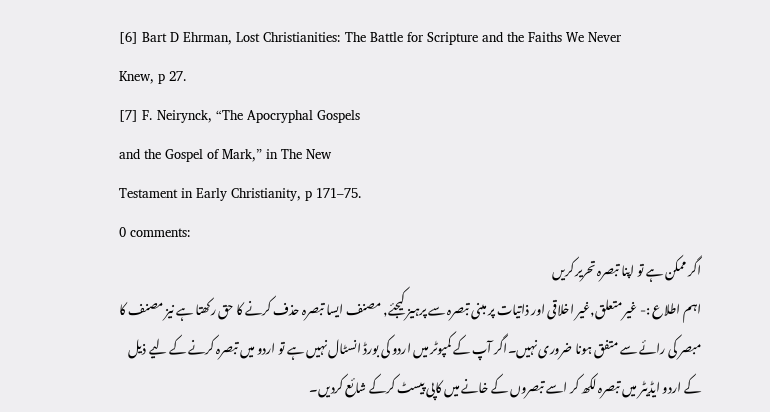[6] Bart D Ehrman, Lost Christianities: The Battle for Scripture and the Faiths We Never
Knew, p 27.
[7] F. Neirynck, “The Apocryphal Gospels
and the Gospel of Mark,” in The New
Testament in Early Christianity, p 171–75.
0 comments:
اگر ممکن ہے تو اپنا تبصرہ تحریر کریں
اہم اطلاع :- غیر متعلق,غیر اخلاقی اور ذاتیات پر مبنی تبصرہ سے پرہیز کیجئے, مصنف ایسا تبصرہ حذف کرنے کا حق رکھتا ہے نیز مصنف کا مبصر کی رائے سے متفق ہونا ضروری نہیں۔اگر آپ کے کمپوٹر میں اردو کی بورڈ انسٹال نہیں ہے تو اردو میں تبصرہ کرنے کے لیے ذیل کے اردو ایڈیٹر میں تبصرہ لکھ کر اسے تبصروں کے خانے میں کاپی پیسٹ کرکے شائع کردیں۔